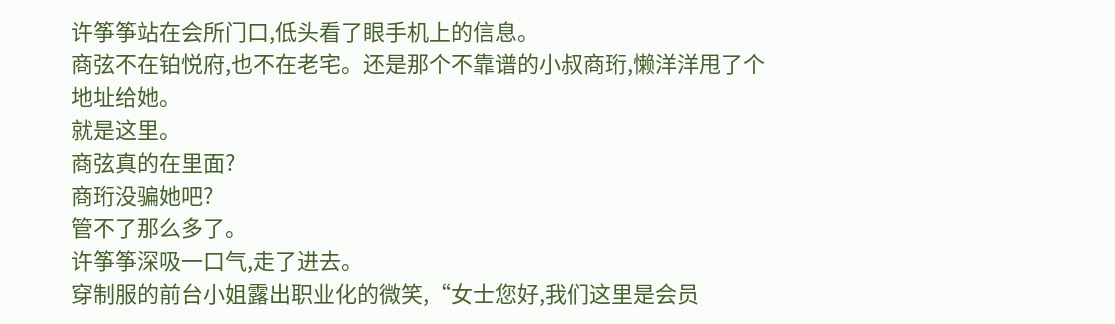许筝筝站在会所门口,低头看了眼手机上的信息。
商弦不在铂悦府,也不在老宅。还是那个不靠谱的小叔商珩,懒洋洋甩了个地址给她。
就是这里。
商弦真的在里面?
商珩没骗她吧?
管不了那么多了。
许筝筝深吸一口气,走了进去。
穿制服的前台小姐露出职业化的微笑,“女士您好,我们这里是会员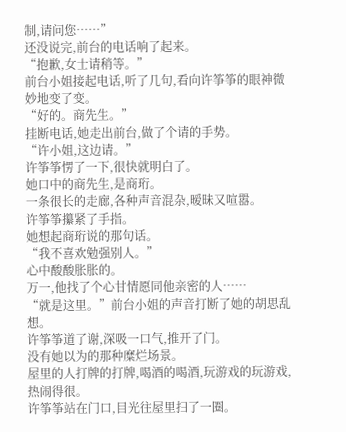制,请问您……”
还没说完,前台的电话响了起来。
“抱歉,女士请稍等。”
前台小姐接起电话,听了几句,看向许筝筝的眼神微妙地变了变。
“好的。商先生。”
挂断电话,她走出前台,做了个请的手势。
“许小姐,这边请。”
许筝筝愣了一下,很快就明白了。
她口中的商先生,是商珩。
一条很长的走廊,各种声音混杂,暧昧又喧嚣。
许筝筝攥紧了手指。
她想起商珩说的那句话。
“我不喜欢勉强别人。”
心中酸酸胀胀的。
万一,他找了个心甘情愿同他亲密的人……
“就是这里。”前台小姐的声音打断了她的胡思乱想。
许筝筝道了谢,深吸一口气,推开了门。
没有她以为的那种糜烂场景。
屋里的人打牌的打牌,喝酒的喝酒,玩游戏的玩游戏,热闹得很。
许筝筝站在门口,目光往屋里扫了一圈。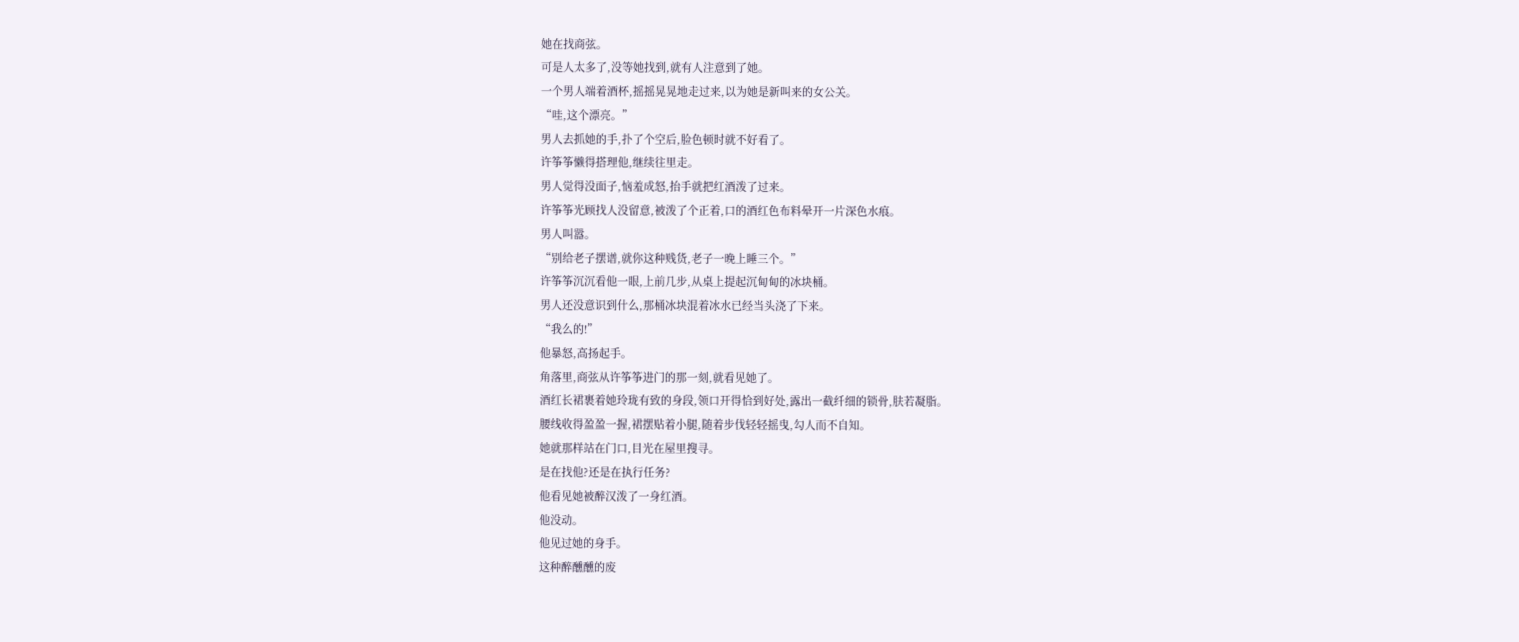她在找商弦。
可是人太多了,没等她找到,就有人注意到了她。
一个男人端着酒杯,摇摇晃晃地走过来,以为她是新叫来的女公关。
“哇,这个漂亮。”
男人去抓她的手,扑了个空后,脸色顿时就不好看了。
许筝筝懒得搭理他,继续往里走。
男人觉得没面子,恼羞成怒,抬手就把红酒泼了过来。
许筝筝光顾找人没留意,被泼了个正着,口的酒红色布料晕开一片深色水痕。
男人叫嚣。
“别给老子摆谱,就你这种贱货,老子一晚上睡三个。”
许筝筝沉沉看他一眼,上前几步,从桌上提起沉甸甸的冰块桶。
男人还没意识到什么,那桶冰块混着冰水已经当头浇了下来。
“我么的!”
他暴怒,高扬起手。
角落里,商弦从许筝筝进门的那一刻,就看见她了。
酒红长裙裹着她玲珑有致的身段,领口开得恰到好处,露出一截纤细的锁骨,肤若凝脂。
腰线收得盈盈一握,裙摆贴着小腿,随着步伐轻轻摇曳,勾人而不自知。
她就那样站在门口,目光在屋里搜寻。
是在找他?还是在执行任务?
他看见她被醉汉泼了一身红酒。
他没动。
他见过她的身手。
这种醉醺醺的废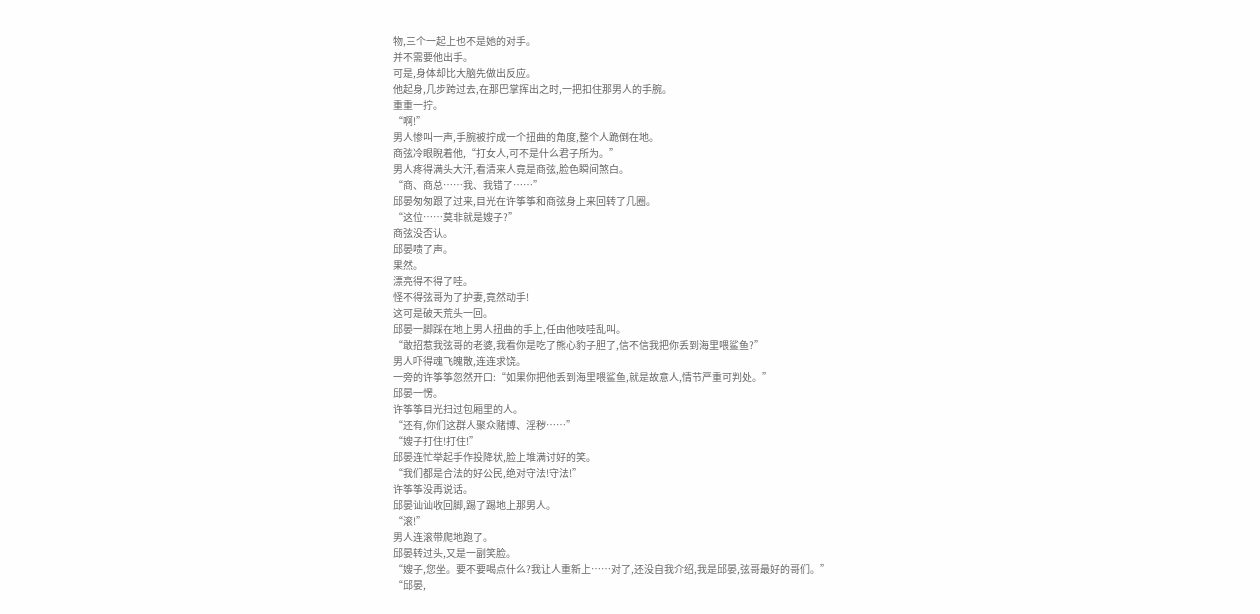物,三个一起上也不是她的对手。
并不需要他出手。
可是,身体却比大脑先做出反应。
他起身,几步跨过去,在那巴掌挥出之时,一把扣住那男人的手腕。
重重一拧。
“啊!”
男人惨叫一声,手腕被拧成一个扭曲的角度,整个人跪倒在地。
商弦冷眼睨着他,“打女人,可不是什么君子所为。”
男人疼得满头大汗,看清来人竟是商弦,脸色瞬间煞白。
“商、商总……我、我错了……”
邱晏匆匆跟了过来,目光在许筝筝和商弦身上来回转了几圈。
“这位……莫非就是嫂子?”
商弦没否认。
邱晏啧了声。
果然。
漂亮得不得了哇。
怪不得弦哥为了护妻,竟然动手!
这可是破天荒头一回。
邱晏一脚踩在地上男人扭曲的手上,任由他吱哇乱叫。
“敢招惹我弦哥的老婆,我看你是吃了熊心豹子胆了,信不信我把你丢到海里喂鲨鱼?”
男人吓得魂飞魄散,连连求饶。
一旁的许筝筝忽然开口:“如果你把他丢到海里喂鲨鱼,就是故意人,情节严重可判处。”
邱晏一愣。
许筝筝目光扫过包厢里的人。
“还有,你们这群人聚众赌博、淫秽……”
“嫂子打住!打住!”
邱晏连忙举起手作投降状,脸上堆满讨好的笑。
“我们都是合法的好公民,绝对守法!守法!”
许筝筝没再说话。
邱晏讪讪收回脚,踢了踢地上那男人。
“滚!”
男人连滚带爬地跑了。
邱晏转过头,又是一副笑脸。
“嫂子,您坐。要不要喝点什么?我让人重新上……对了,还没自我介绍,我是邱晏,弦哥最好的哥们。”
“邱晏,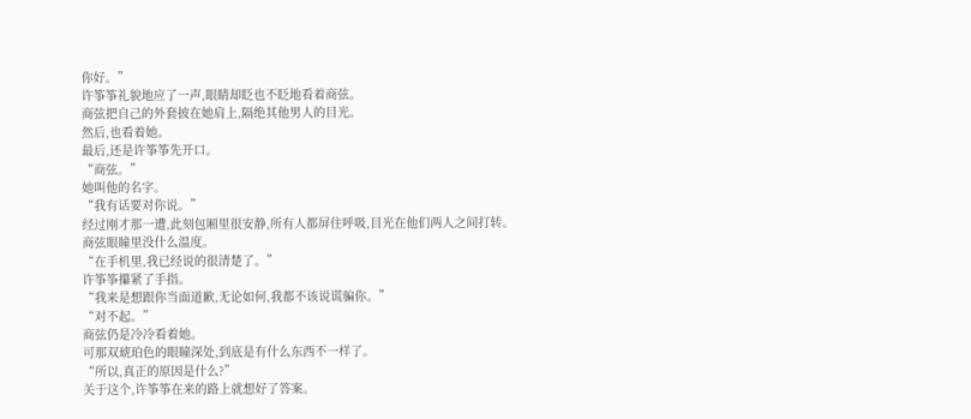你好。”
许筝筝礼貌地应了一声,眼睛却眨也不眨地看着商弦。
商弦把自己的外套披在她肩上,隔绝其他男人的目光。
然后,也看着她。
最后,还是许筝筝先开口。
“商弦。”
她叫他的名字。
“我有话要对你说。”
经过刚才那一遭,此刻包厢里很安静,所有人都屏住呼吸,目光在他们两人之间打转。
商弦眼瞳里没什么温度。
“在手机里,我已经说的很清楚了。”
许筝筝攥紧了手指。
“我来是想跟你当面道歉,无论如何,我都不该说谎骗你。”
“对不起。”
商弦仍是冷冷看着她。
可那双琥珀色的眼瞳深处,到底是有什么东西不一样了。
“所以,真正的原因是什么?”
关于这个,许筝筝在来的路上就想好了答案。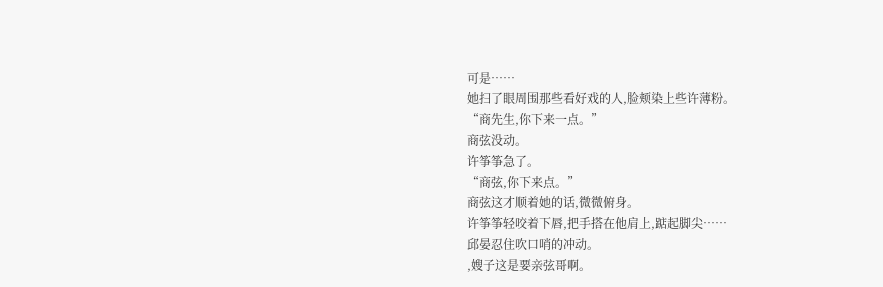可是……
她扫了眼周围那些看好戏的人,脸颊染上些许薄粉。
“商先生,你下来一点。”
商弦没动。
许筝筝急了。
“商弦,你下来点。”
商弦这才顺着她的话,微微俯身。
许筝筝轻咬着下唇,把手搭在他肩上,踮起脚尖……
邱晏忍住吹口哨的冲动。
,嫂子这是要亲弦哥啊。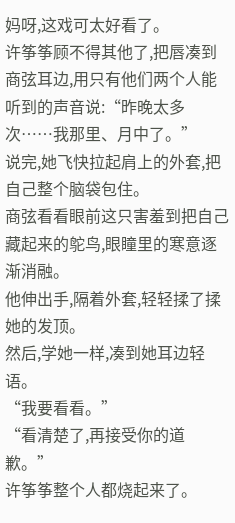妈呀,这戏可太好看了。
许筝筝顾不得其他了,把唇凑到商弦耳边,用只有他们两个人能听到的声音说:“昨晚太多次……我那里、月中了。”
说完,她飞快拉起肩上的外套,把自己整个脑袋包住。
商弦看看眼前这只害羞到把自己藏起来的鸵鸟,眼瞳里的寒意逐渐消融。
他伸出手,隔着外套,轻轻揉了揉她的发顶。
然后,学她一样,凑到她耳边轻语。
“我要看看。”
“看清楚了,再接受你的道歉。”
许筝筝整个人都烧起来了。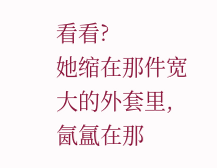看看?
她缩在那件宽大的外套里,氤氲在那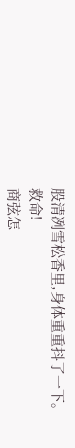股清冽雪松香里,身体重重抖了一下。
救命!
商弦怎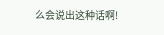么会说出这种话啊!